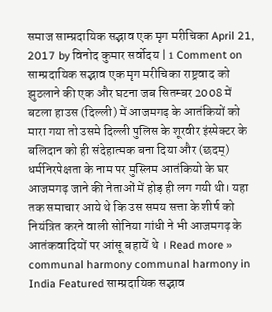समाज साम्प्रदायिक सद्भाव एक मृग मरीचिका April 21, 2017 by विनोद कुमार सर्वोदय | 1 Comment on साम्प्रदायिक सद्भाव एक मृग मरीचिका राष्ट्रवाद को झुठलाने की एक और घटना जब सितम्बर 2008 में बटला हाउस (दिल्ली) में आजमगढ़ के आतंकियों को मारा गया तो उसमे दिल्ली पुलिस के शूरवीर इंस्पेक्टर के बलिदान को ही संदेहात्मक बना दिया और (छदम्) धर्मनिरपेक्षता के नाम पर मुस्लिम आतंकियो के घर आजमगढ़ जाने की नेताओं में होड़ ही लग गयी थी। यहा तक समाचार आये थे कि उस समय सत्ता के शीर्ष को नियंत्रित करने वाली सोनिया गांधी ने भी आजमगढ़ के आतंकवादियों पर आंसू बहायें थे । Read more » communal harmony communal harmony in India Featured साम्प्रदायिक सद्भाव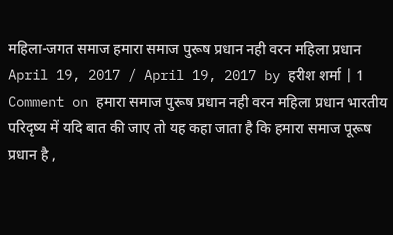महिला-जगत समाज हमारा समाज पुरूष प्रधान नही वरन महिला प्रधान April 19, 2017 / April 19, 2017 by हरीश शर्मा | 1 Comment on हमारा समाज पुरूष प्रधान नही वरन महिला प्रधान भारतीय परिदृष्य में यदि बात की जाए तो यह कहा जाता है कि हमारा समाज पूरूष प्रधान है ,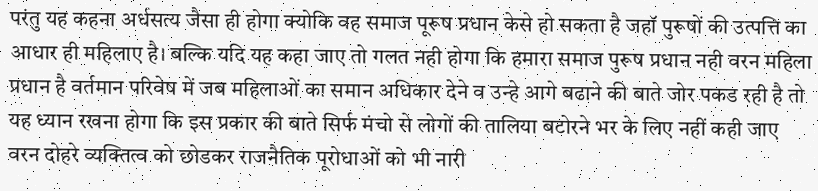परंतु यह कहना अर्धसत्य जैसा ही होगा क्योकि वह समाज पूरूष प्रधान केसे हो सकता है जहॉ पुरूषों की उत्पत्ति का आधार ही महिलाए है। बल्कि यदि यह कहा जाए तो गलत नही होगा कि हमारा समाज पुरूष प्रधान नही वरन महिला प्रधान है वर्तमान परिवेष में जब महिलाओं का समान अधिकार देने व उन्हे आगे बढाने की बाते जोर पकड रही है तो यह ध्यान रखना होगा कि इस प्रकार की बाते सिर्फ मंचो से लोगों की तालिया बटोरने भर के लिए नहीं कही जाए वरन दोहरे व्यक्तित्व को छोडकर राजनैतिक पूरोधाओं को भी नारी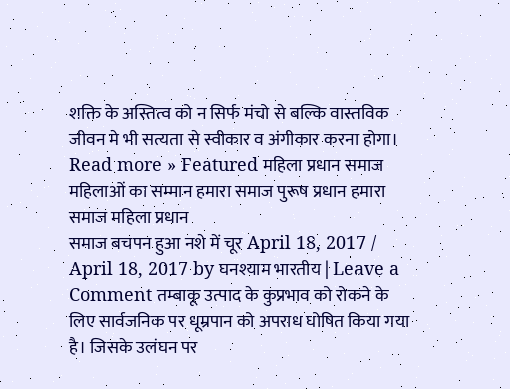शक्ति के अस्तित्व को न सिर्फ मंचो से बल्कि वास्तविक जीवन मे भी सत्यता से स्वीकार व अंगीकार करना होगा। Read more » Featured महिला प्रधान समाज महिलाओं का सम्मान हमारा समाज पुरूष प्रधान हमारा समाज महिला प्रधान
समाज बचपन हुआ नशे में चूर April 18, 2017 / April 18, 2017 by घनश्याम भारतीय | Leave a Comment तम्बाकू उत्पाद के कुप्रभाव को रोकने के लिए सार्वजनिक पर धूम्रपान को अपराध घोषित किया गया है। जिसके उलंघन पर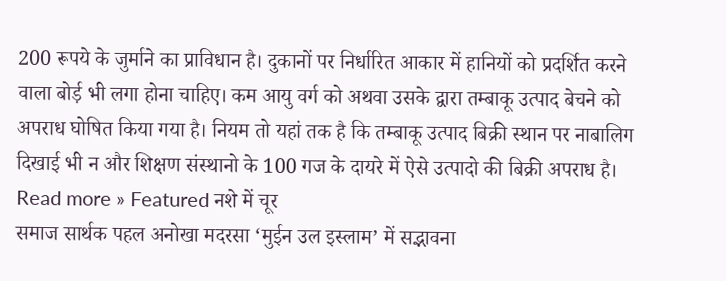200 रूपये के जुर्माने का प्राविधान है। दुकानों पर निर्धारित आकार में हानियों को प्रदर्शित करने वाला बोर्ड़ भी लगा होना चाहिए। कम आयु वर्ग को अथवा उसके द्वारा तम्बाकू उत्पाद बेचने को अपराध घोषित किया गया है। नियम तो यहां तक है कि तम्बाकू उत्पाद बिक्री स्थान पर नाबालिग दिखाई भी न और शिक्षण संस्थानो के 100 गज के दायरे में ऐसे उत्पादो की बिक्री अपराध है। Read more » Featured नशे में चूर
समाज सार्थक पहल अनोखा मदरसा ‘मुईन उल इस्लाम’ में सद्भावना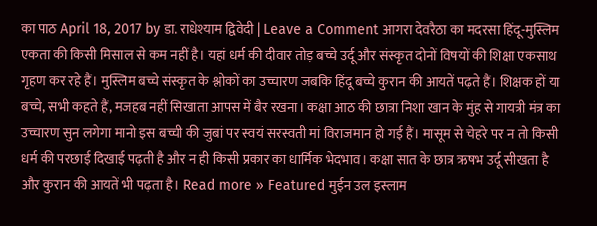का पाठ April 18, 2017 by डा. राधेश्याम द्विवेदी | Leave a Comment आगरा देवरैठा का मदरसा हिंदू-मुस्लिम एकता की किसी मिसाल से कम नहीं है। यहां धर्म की दीवार तोड़ बच्चे उर्दू और संस्कृत दोनों विषयों की शिक्षा एकसाथ गृहण कर रहे हैं। मुस्लिम बच्चे संस्कृत के श्लोकों का उच्चारण जबकि हिंदू बच्चे कुरान की आयतें पढ़ते हैं। शिक्षक हों या बच्चे, सभी कहते हैं, मजहब नहीं सिखाता आपस में बैर रखना। कक्षा आठ की छात्रा निशा खान के मुंह से गायत्री मंत्र का उच्चारण सुन लगेगा मानो इस बच्ची की जुबां पर स्वयं सरस्वती मां विराजमान हो गई हैं। मासूम से चेहरे पर न तो किसी धर्म की परछाई दिखाई पढ़ती है और न ही किसी प्रकार का धार्मिक भेदभाव। कक्षा सात के छात्र ऋषभ उर्दू सीखता है और कुरान की आयतें भी पढ़ता है। Read more » Featured मुईन उल इस्लाम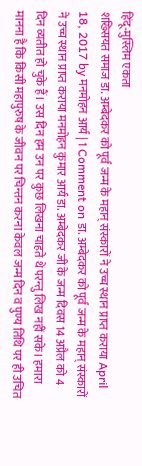हिंदू-मुस्लिम एकता
शख्सियत समाज डा. अम्बेदकर को पूर्व जन्म के महान् संस्कारों ने उच्च स्थान प्राप्त कराया April 18, 2017 by मनमोहन आर्य | 1 Comment on डा. अम्बेदकर को पूर्व जन्म के महान् संस्कारों ने उच्च स्थान प्राप्त कराया मनमोहन कुमार आर्य डा. अम्बेदकर जी के जन्म दिवस 14 अप्रैल को 4 दिन व्यतीत हो चुके हैं। उस दिन हम उन पर कुछ लिखना चाहते थे परन्तु लिख नहीं सके। हमारा मानना है कि किसी महापुरुष के जीवन पर चिन्तन करना केवल जन्म दिन व पुण्य तिथि पर ही उचित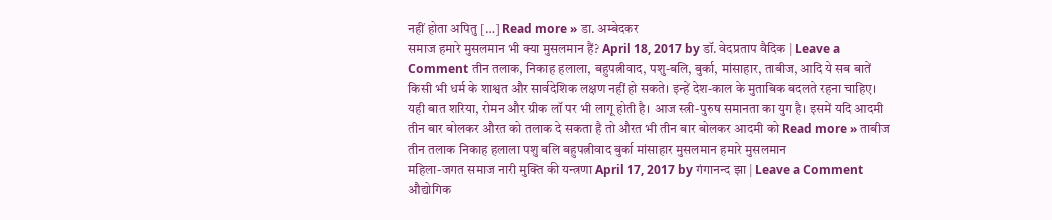नहीं होता अपितु […] Read more » डा. अम्बेदकर
समाज हमारे मुसलमान भी क्या मुसलमान हैं? April 18, 2017 by डॉ. वेदप्रताप वैदिक | Leave a Comment तीन तलाक, निकाह हलाला, बहुपत्नीवाद, पशु-बलि, बुर्का, मांसाहार, ताबीज, आदि ये सब बातें किसी भी धर्म के शाश्वत और सार्वदेशिक लक्षण नहीं हो सकते। इन्हें देश-काल के मुताबिक बदलते रहना चाहिए। यही बात शरिया, रोमन और ग्रीक लॉ पर भी लागू होती है। आज स्त्री-पुरुष समानता का युग है। इसमें यदि आदमी तीन बार बोलकर औरत को तलाक दे सकता है तो औरत भी तीन बार बोलकर आदमी को Read more » ताबीज तीन तलाक निकाह हलाला पशु बलि बहुपत्नीवाद बुर्का मांसाहार मुसलमान हमारे मुसलमान
महिला-जगत समाज नारी मुक्ति की यन्त्रणा April 17, 2017 by गंगानन्द झा | Leave a Comment औद्योगिक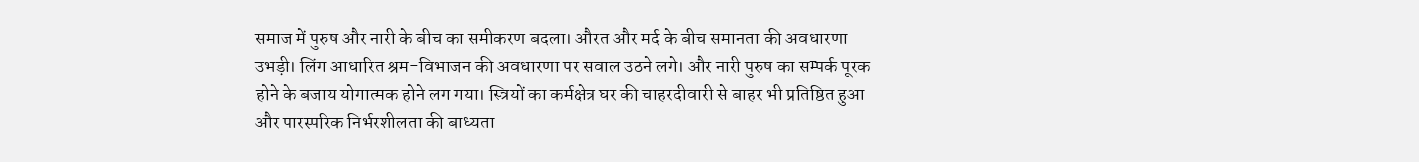समाज में पुरुष और नारी के बीच का समीकरण बदला। औरत और मर्द के बीच समानता की अवधारणा उभड़ी। लिंग आधारित श्रम-विभाजन की अवधारणा पर सवाल उठने लगे। और नारी पुरुष का सम्पर्क पूरक होने के बजाय योगात्मक होने लग गया। स्त्रियों का कर्मक्षेत्र घर की चाहरदीवारी से बाहर भी प्रतिष्ठित हुआ और पारस्परिक निर्भरशीलता की बाध्यता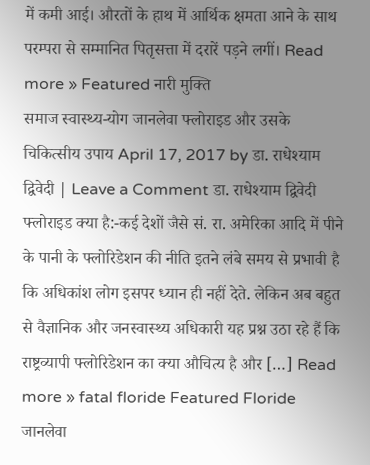में कमी आई। औरतों के हाथ में आर्थिक क्षमता आने के साथ परम्परा से सम्मानित पितृसत्ता में दरारें पड़ने लगीं। Read more » Featured नारी मुक्ति
समाज स्वास्थ्य-योग जानलेवा फ्लोराइड और उसके चिकित्सीय उपाय April 17, 2017 by डा. राधेश्याम द्विवेदी | Leave a Comment डा. राधेश्याम द्विवेदी फ्लोराइड क्या है:-कई देशों जैसे सं. रा. अमेरिका आदि में पीने के पानी के फ्लोरिडेशन की नीति इतने लंबे समय से प्रभावी है कि अधिकांश लोग इसपर ध्यान ही नहीं देते. लेकिन अब बहुत से वैज्ञानिक और जनस्वास्थ्य अधिकारी यह प्रश्न उठा रहे हैं कि राष्ट्रव्यापी फ्लोरिडेशन का क्या औचित्य है और […] Read more » fatal floride Featured Floride जानलेवा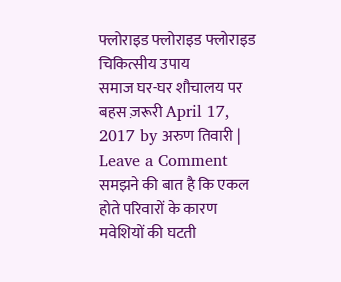फ्लोराइड फ्लोराइड फ्लोराइड चिकित्सीय उपाय
समाज घर-घर शौचालय पर बहस ज़रूरी April 17, 2017 by अरुण तिवारी | Leave a Comment समझने की बात है कि एकल होते परिवारों के कारण मवेशियों की घटती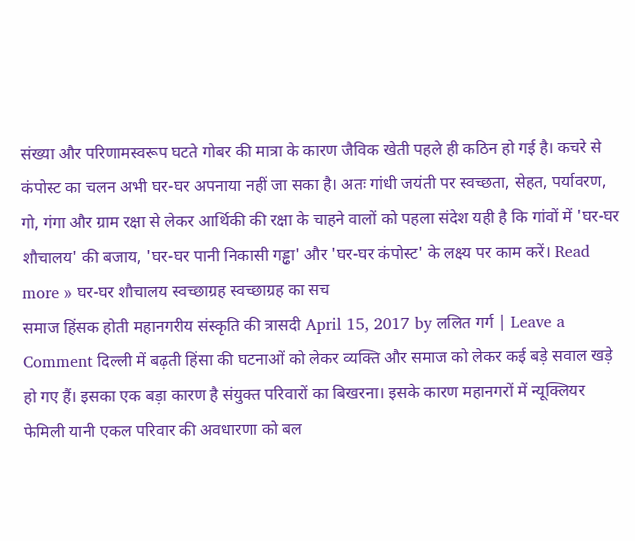संख्या और परिणामस्वरूप घटते गोबर की मात्रा के कारण जैविक खेती पहले ही कठिन हो गई है। कचरे से कंपोस्ट का चलन अभी घर-घर अपनाया नहीं जा सका है। अतः गांधी जयंती पर स्वच्छता, सेहत, पर्यावरण, गो, गंगा और ग्राम रक्षा से लेकर आर्थिकी की रक्षा के चाहने वालों को पहला संदेश यही है कि गांवों में 'घर-घर शौचालय' की बजाय, 'घर-घर पानी निकासी गड्ढा' और 'घर-घर कंपोस्ट' के लक्ष्य पर काम करें। Read more » घर-घर शौचालय स्वच्छाग्रह स्वच्छाग्रह का सच
समाज हिंसक होती महानगरीय संस्कृति की त्रासदी April 15, 2017 by ललित गर्ग | Leave a Comment दिल्ली में बढ़ती हिंसा की घटनाओं को लेकर व्यक्ति और समाज को लेकर कई बड़े सवाल खड़े हो गए हैं। इसका एक बड़ा कारण है संयुक्त परिवारों का बिखरना। इसके कारण महानगरों में न्यूक्लियर फेमिली यानी एकल परिवार की अवधारणा को बल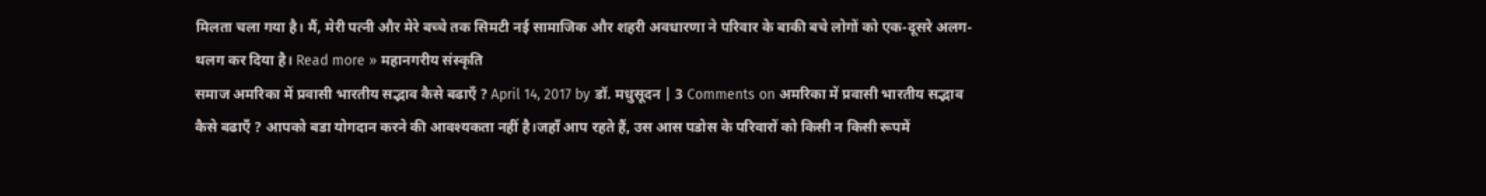मिलता चला गया है। मैं, मेरी पत्नी और मेरे बच्चे तक सिमटी नई सामाजिक और शहरी अवधारणा ने परिवार के बाकी बचे लोगों को एक-दूसरे अलग-थलग कर दिया है। Read more » महानगरीय संस्कृति
समाज अमरिका में प्रवासी भारतीय सद्भाव कैसे बढाएँ ? April 14, 2017 by डॉ. मधुसूदन | 3 Comments on अमरिका में प्रवासी भारतीय सद्भाव कैसे बढाएँ ? आपको बडा योगदान करने की आवश्यकता नहीं है।जहाँ आप रहते हैं, उस आस पडोस के परिवारों को किसी न किसी रूपमें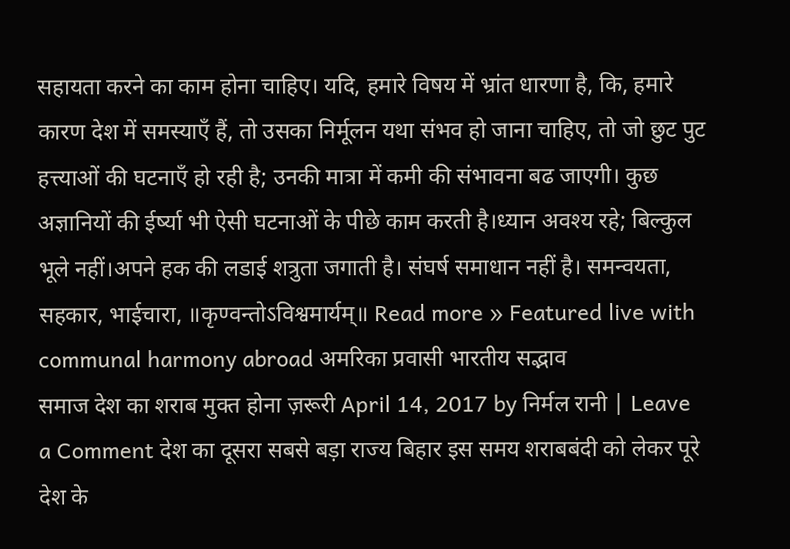सहायता करने का काम होना चाहिए। यदि, हमारे विषय में भ्रांत धारणा है, कि, हमारे कारण देश में समस्याएँ हैं, तो उसका निर्मूलन यथा संभव हो जाना चाहिए, तो जो छुट पुट हत्त्याओं की घटनाएँ हो रही है; उनकी मात्रा में कमी की संभावना बढ जाएगी। कुछ अज्ञानियों की ईर्ष्या भी ऐसी घटनाओं के पीछे काम करती है।ध्यान अवश्य रहे; बिल्कुल भूले नहीं।अपने हक की लडाई शत्रुता जगाती है। संघर्ष समाधान नहीं है। समन्वयता, सहकार, भाईचारा, ॥कृण्वन्तोऽविश्वमार्यम्॥ Read more » Featured live with communal harmony abroad अमरिका प्रवासी भारतीय सद्भाव
समाज देश का शराब मुक्त होना ज़रूरी April 14, 2017 by निर्मल रानी | Leave a Comment देश का दूसरा सबसे बड़ा राज्य बिहार इस समय शराबबंदी को लेकर पूरे देश के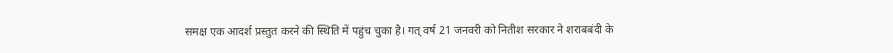समक्ष एक आदर्श प्रस्तुत करने की स्थिति में पहुंच चुका है। गत् वर्ष 21 जनवरी को नितीश सरकार ने शराबबंदी के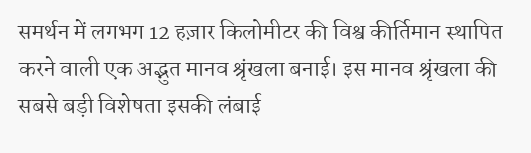समर्थन में लगभग 12 हज़ार किलोमीटर की विश्व कीर्तिमान स्थापित करने वाली एक अद्भुत मानव श्रृंखला बनाई। इस मानव श्रृंखला की सबसे बड़ी विशेषता इसकी लंबाई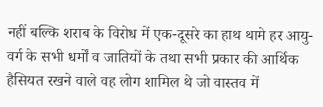नहीं बल्कि शराब के विरोध में एक-दूसरे का हाथ थामे हर आयु-वर्ग के सभी धर्मों व जातियों के तथा सभी प्रकार की आर्थिक हैसियत रखने वाले वह लोग शामिल थे जो वास्तव में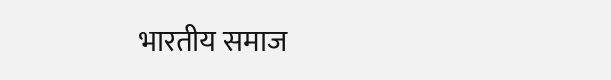भारतीय समाज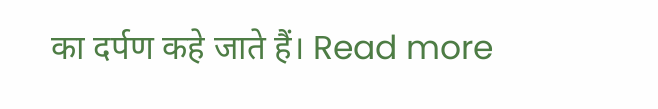का दर्पण कहे जाते हैं। Read more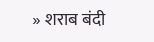» शराब बंदी